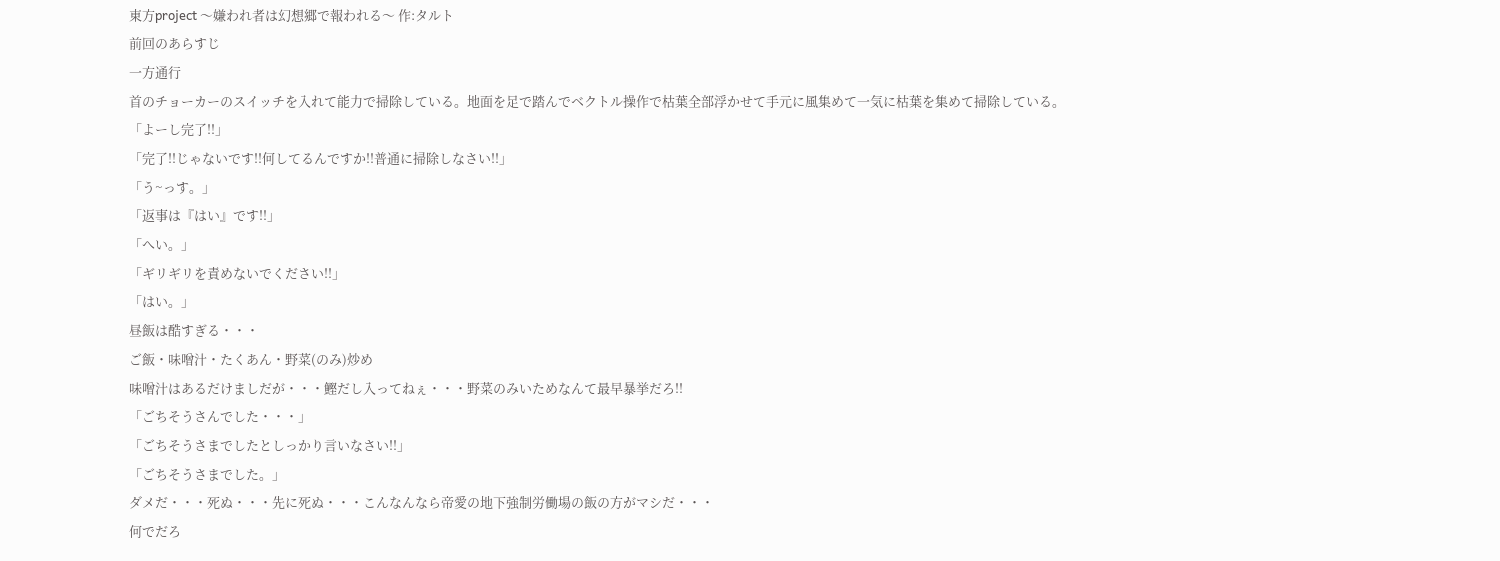東方project 〜嫌われ者は幻想郷で報われる〜 作:タルト
前回のあらすじ
一方通行
首のチョーカーのスイッチを入れて能力で掃除している。地面を足で踏んでベクトル操作で枯葉全部浮かせて手元に風集めて一気に枯葉を集めて掃除している。
「よーし完了!!」
「完了!!じゃないです!!何してるんですか!!普通に掃除しなさい!!」
「う~っす。」
「返事は『はい』です!!」
「へい。」
「ギリギリを責めないでください!!」
「はい。」
昼飯は酷すぎる・・・
ご飯・味噌汁・たくあん・野菜(のみ)炒め
味噌汁はあるだけましだが・・・鰹だし入ってねぇ・・・野菜のみいためなんて最早暴挙だろ!!
「ごちそうさんでした・・・」
「ごちそうさまでしたとしっかり言いなさい!!」
「ごちそうさまでした。」
ダメだ・・・死ぬ・・・先に死ぬ・・・こんなんなら帝愛の地下強制労働場の飯の方がマシだ・・・
何でだろ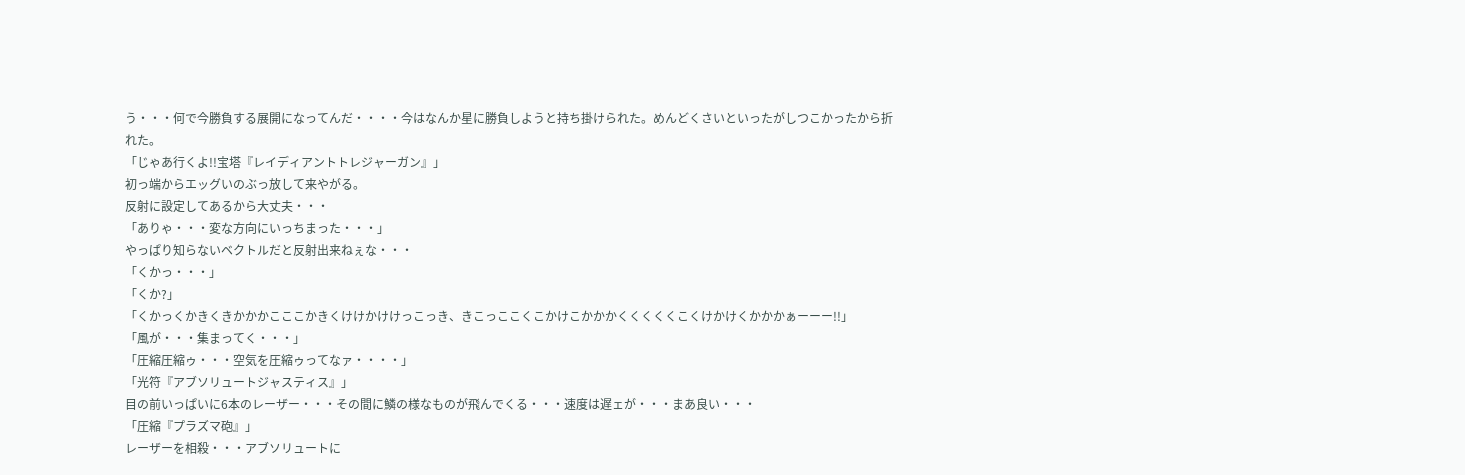う・・・何で今勝負する展開になってんだ・・・・今はなんか星に勝負しようと持ち掛けられた。めんどくさいといったがしつこかったから折れた。
「じゃあ行くよ!!宝塔『レイディアントトレジャーガン』」
初っ端からエッグいのぶっ放して来やがる。
反射に設定してあるから大丈夫・・・
「ありゃ・・・変な方向にいっちまった・・・」
やっぱり知らないベクトルだと反射出来ねぇな・・・
「くかっ・・・」
「くか?」
「くかっくかきくきかかかこここかきくけけかけけっこっき、きこっここくこかけこかかかくくくくくこくけかけくかかかぁーーー!!」
「風が・・・集まってく・・・」
「圧縮圧縮ゥ・・・空気を圧縮ゥってなァ・・・・」
「光符『アブソリュートジャスティス』」
目の前いっぱいに6本のレーザー・・・その間に鱗の様なものが飛んでくる・・・速度は遅ェが・・・まあ良い・・・
「圧縮『プラズマ砲』」
レーザーを相殺・・・アブソリュートに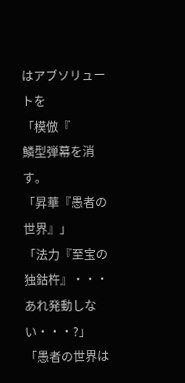はアブソリュートを
「模倣『
鱗型弾幕を消す。
「昇華『愚者の世界』」
「法力『至宝の独鈷杵』・・・あれ発動しない・・・?」
「愚者の世界は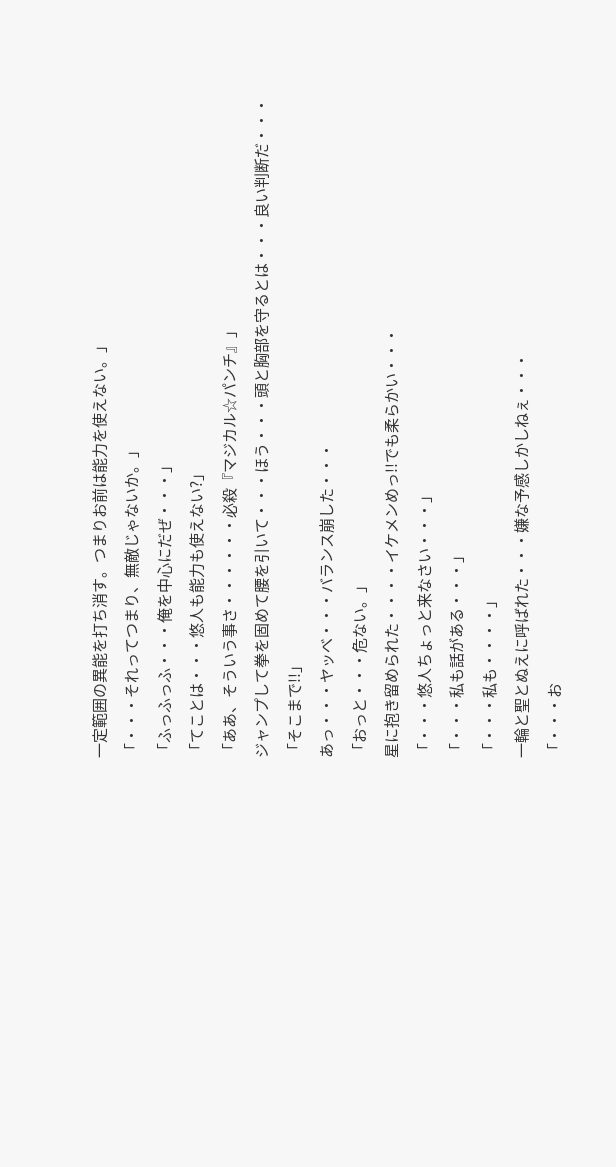一定範囲の異能を打ち消す。つまりお前は能力を使えない。」
「・・・それってつまり、無敵じゃないか。」
「ふっふっふ・・・俺を中心にだぜ・・・」
「てことは・・・悠人も能力も使えない?」
「ああ、そういう事さ・・・・・・必殺『マジカル☆パンチ』」
ジャンプして拳を固めて腰を引いて・・・ほう・・・頭と胸部を守るとは・・・良い判断だ・・・
「そこまで!!」
あっ・・・ヤッべ・・・バランス崩した・・・
「おっと・・・危ない。」
星に抱き留められた・・・・イケメンめっ!!でも柔らかい・・・
「・・・悠人ちょっと来なさい・・・」
「・・・私も話がある・・・」
「・・・私も・・・・」
一輪と聖とぬえに呼ばれた・・・嫌な予感しかしねぇ・・・
「・・・お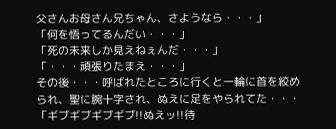父さんお母さん兄ちゃん、さようなら・・・」
「何を悟ってるんだい・・・」
「死の未来しか見えねぇんだ・・・」
「・・・頑張りたまえ・・・」
その後・・・呼ばれたところに行くと一輪に首を絞められ、聖に腕十字され、ぬえに足をやられてた・・・
「ギブギブギブギブ!!ぬえッ!!待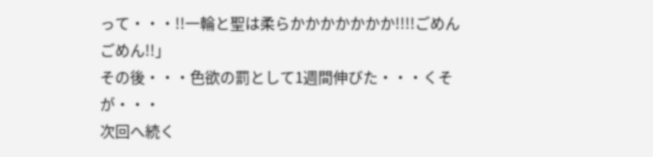って・・・!!一輪と聖は柔らかかかかかかか!!!!ごめんごめん!!」
その後・・・色欲の罰として1週間伸びた・・・くそが・・・
次回へ続く